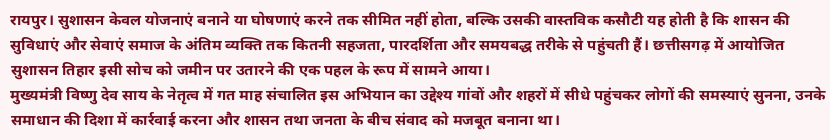रायपुर। सुशासन केवल योजनाएं बनाने या घोषणाएं करने तक सीमित नहीं होता, बल्कि उसकी वास्तविक कसौटी यह होती है कि शासन की सुविधाएं और सेवाएं समाज के अंतिम व्यक्ति तक कितनी सहजता, पारदर्शिता और समयबद्ध तरीके से पहुंचती हैं। छत्तीसगढ़ में आयोजित सुशासन तिहार इसी सोच को जमीन पर उतारने की एक पहल के रूप में सामने आया।
मुख्यमंत्री विष्णु देव साय के नेतृत्व में गत माह संचालित इस अभियान का उद्देश्य गांवों और शहरों में सीधे पहुंचकर लोगों की समस्याएं सुनना, उनके समाधान की दिशा में कार्रवाई करना और शासन तथा जनता के बीच संवाद को मजबूत बनाना था।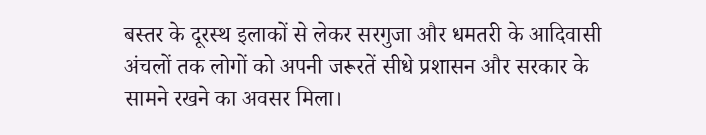बस्तर के दूरस्थ इलाकों से लेकर सरगुजा और धमतरी के आदिवासी अंचलों तक लोगों को अपनी जरूरतें सीधे प्रशासन और सरकार के सामने रखने का अवसर मिला।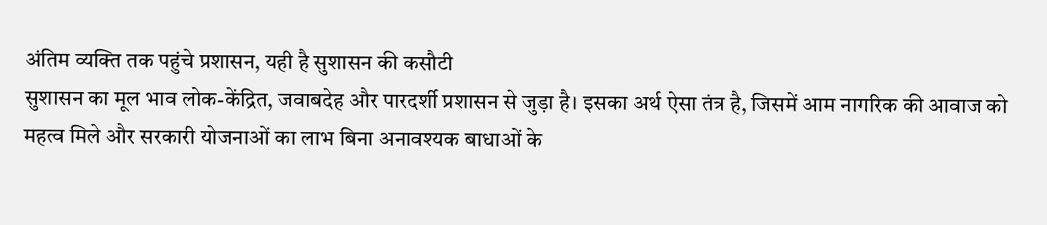अंतिम व्यक्ति तक पहुंचे प्रशासन, यही है सुशासन की कसौटी
सुशासन का मूल भाव लोक-केंद्रित, जवाबदेह और पारदर्शी प्रशासन से जुड़ा है। इसका अर्थ ऐसा तंत्र है, जिसमें आम नागरिक की आवाज को महत्व मिले और सरकारी योजनाओं का लाभ बिना अनावश्यक बाधाओं के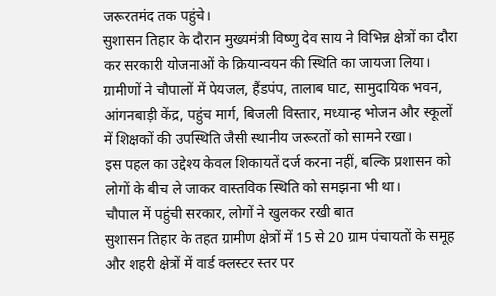जरूरतमंद तक पहुंचे।
सुशासन तिहार के दौरान मुख्यमंत्री विष्णु देव साय ने विभिन्न क्षेत्रों का दौरा कर सरकारी योजनाओं के क्रियान्वयन की स्थिति का जायजा लिया। ग्रामीणों ने चौपालों में पेयजल, हैंडपंप, तालाब घाट, सामुदायिक भवन, आंगनबाड़ी केंद्र, पहुंच मार्ग, बिजली विस्तार, मध्यान्ह भोजन और स्कूलों में शिक्षकों की उपस्थिति जैसी स्थानीय जरूरतों को सामने रखा।
इस पहल का उद्देश्य केवल शिकायतें दर्ज करना नहीं, बल्कि प्रशासन को लोगों के बीच ले जाकर वास्तविक स्थिति को समझना भी था।
चौपाल में पहुंची सरकार, लोगों ने खुलकर रखी बात
सुशासन तिहार के तहत ग्रामीण क्षेत्रों में 15 से 20 ग्राम पंचायतों के समूह और शहरी क्षेत्रों में वार्ड क्लस्टर स्तर पर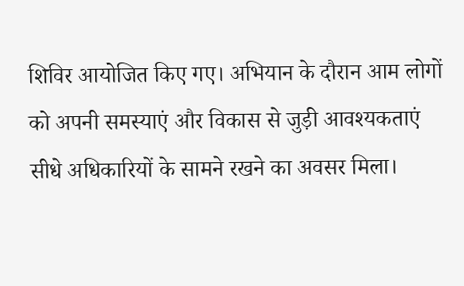शिविर आयोजित किए गए। अभियान के दौरान आम लोगों को अपनी समस्याएं और विकास से जुड़ी आवश्यकताएं सीधे अधिकारियों के सामने रखने का अवसर मिला।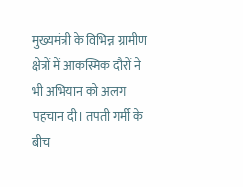मुख्यमंत्री के विभिन्न ग्रामीण क्षेत्रों में आकस्मिक दौरों ने भी अभियान को अलग पहचान दी। तपती गर्मी के बीच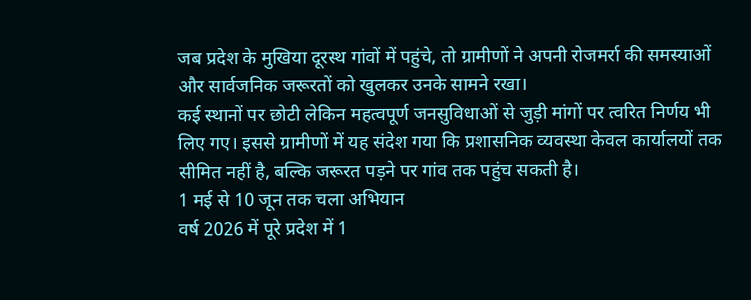जब प्रदेश के मुखिया दूरस्थ गांवों में पहुंचे, तो ग्रामीणों ने अपनी रोजमर्रा की समस्याओं और सार्वजनिक जरूरतों को खुलकर उनके सामने रखा।
कई स्थानों पर छोटी लेकिन महत्वपूर्ण जनसुविधाओं से जुड़ी मांगों पर त्वरित निर्णय भी लिए गए। इससे ग्रामीणों में यह संदेश गया कि प्रशासनिक व्यवस्था केवल कार्यालयों तक सीमित नहीं है, बल्कि जरूरत पड़ने पर गांव तक पहुंच सकती है।
1 मई से 10 जून तक चला अभियान
वर्ष 2026 में पूरे प्रदेश में 1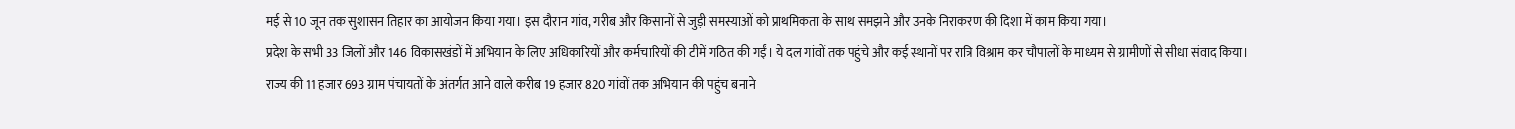मई से 10 जून तक सुशासन तिहार का आयोजन किया गया। इस दौरान गांव, गरीब और किसानों से जुड़ी समस्याओं को प्राथमिकता के साथ समझने और उनके निराकरण की दिशा में काम किया गया।
प्रदेश के सभी 33 जिलों और 146 विकासखंडों में अभियान के लिए अधिकारियों और कर्मचारियों की टीमें गठित की गईं। ये दल गांवों तक पहुंचे और कई स्थानों पर रात्रि विश्राम कर चौपालों के माध्यम से ग्रामीणों से सीधा संवाद किया।
राज्य की 11 हजार 693 ग्राम पंचायतों के अंतर्गत आने वाले करीब 19 हजार 820 गांवों तक अभियान की पहुंच बनाने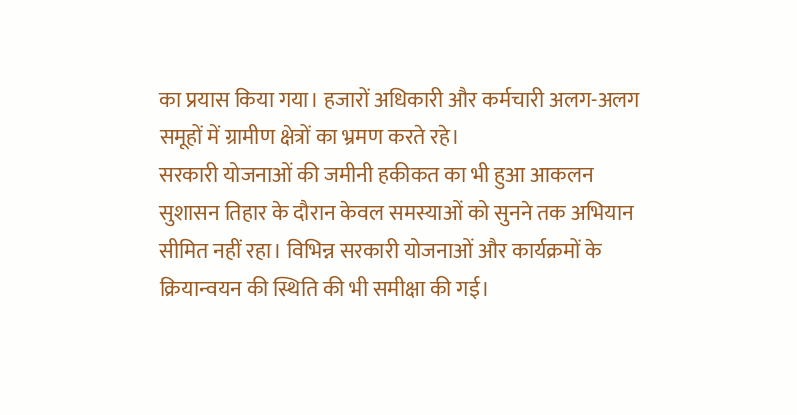का प्रयास किया गया। हजारों अधिकारी और कर्मचारी अलग-अलग समूहों में ग्रामीण क्षेत्रों का भ्रमण करते रहे।
सरकारी योजनाओं की जमीनी हकीकत का भी हुआ आकलन
सुशासन तिहार के दौरान केवल समस्याओं को सुनने तक अभियान सीमित नहीं रहा। विभिन्न सरकारी योजनाओं और कार्यक्रमों के क्रियान्वयन की स्थिति की भी समीक्षा की गई।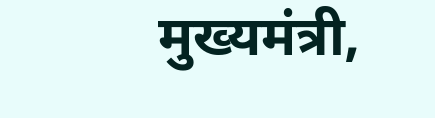मुख्यमंत्री,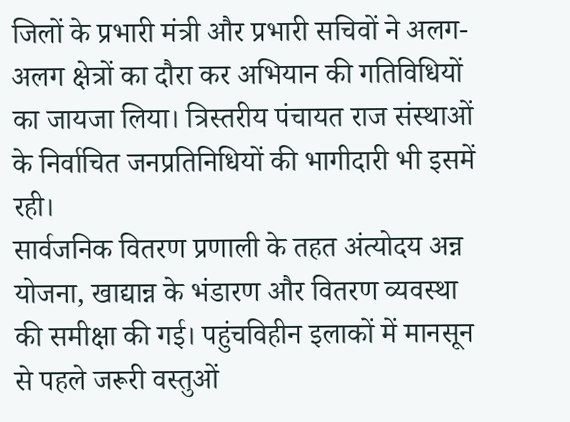जिलों के प्रभारी मंत्री और प्रभारी सचिवों ने अलग-अलग क्षेत्रों का दौरा कर अभियान की गतिविधियों का जायजा लिया। त्रिस्तरीय पंचायत राज संस्थाओं के निर्वाचित जनप्रतिनिधियों की भागीदारी भी इसमें रही।
सार्वजनिक वितरण प्रणाली के तहत अंत्योदय अन्न योजना, खाद्यान्न के भंडारण और वितरण व्यवस्था की समीक्षा की गई। पहुंचविहीन इलाकों में मानसून से पहले जरूरी वस्तुओं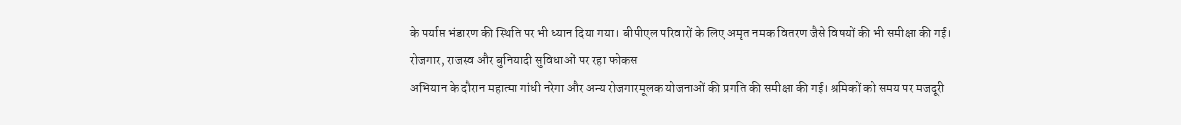के पर्याप्त भंडारण की स्थिति पर भी ध्यान दिया गया। बीपीएल परिवारों के लिए अमृत नमक वितरण जैसे विषयों की भी समीक्षा की गई।
रोजगार, राजस्व और बुनियादी सुविधाओं पर रहा फोकस
अभियान के दौरान महात्मा गांधी नरेगा और अन्य रोजगारमूलक योजनाओं की प्रगति की समीक्षा की गई। श्रमिकों को समय पर मजदूरी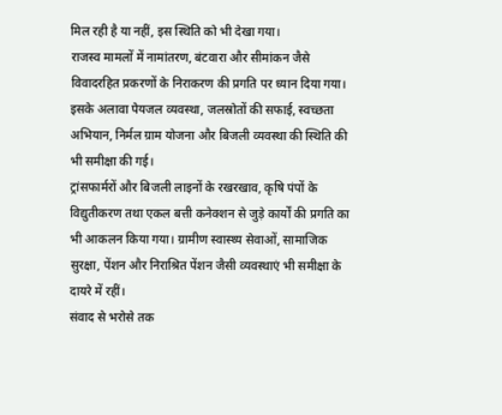मिल रही है या नहीं, इस स्थिति को भी देखा गया।
राजस्व मामलों में नामांतरण, बंटवारा और सीमांकन जैसे विवादरहित प्रकरणों के निराकरण की प्रगति पर ध्यान दिया गया। इसके अलावा पेयजल व्यवस्था, जलस्रोतों की सफाई, स्वच्छता अभियान, निर्मल ग्राम योजना और बिजली व्यवस्था की स्थिति की भी समीक्षा की गई।
ट्रांसफार्मरों और बिजली लाइनों के रखरखाव, कृषि पंपों के विद्युतीकरण तथा एकल बत्ती कनेक्शन से जुड़े कार्यों की प्रगति का भी आकलन किया गया। ग्रामीण स्वास्थ्य सेवाओं, सामाजिक सुरक्षा, पेंशन और निराश्रित पेंशन जैसी व्यवस्थाएं भी समीक्षा के दायरे में रहीं।
संवाद से भरोसे तक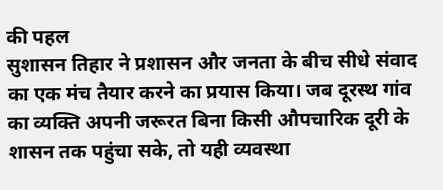की पहल
सुशासन तिहार ने प्रशासन और जनता के बीच सीधे संवाद का एक मंच तैयार करने का प्रयास किया। जब दूरस्थ गांव का व्यक्ति अपनी जरूरत बिना किसी औपचारिक दूरी के शासन तक पहुंचा सके, तो यही व्यवस्था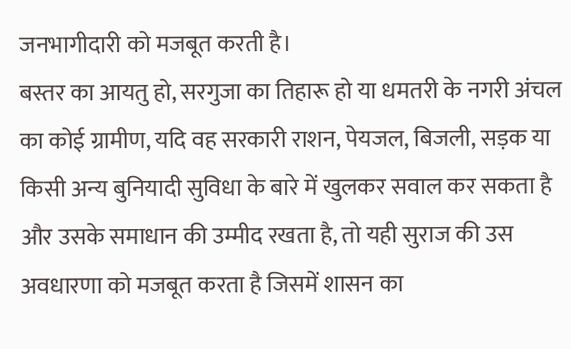जनभागीदारी को मजबूत करती है।
बस्तर का आयतु हो, सरगुजा का तिहारू हो या धमतरी के नगरी अंचल का कोई ग्रामीण, यदि वह सरकारी राशन, पेयजल, बिजली, सड़क या किसी अन्य बुनियादी सुविधा के बारे में खुलकर सवाल कर सकता है और उसके समाधान की उम्मीद रखता है, तो यही सुराज की उस अवधारणा को मजबूत करता है जिसमें शासन का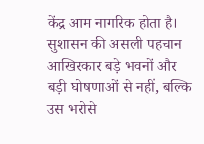केंद्र आम नागरिक होता है।
सुशासन की असली पहचान आखिरकार बड़े भवनों और बड़ी घोषणाओं से नहीं, बल्कि उस भरोसे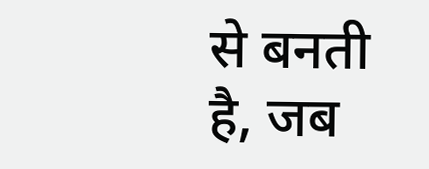से बनती है, जब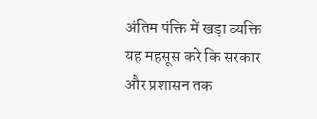अंतिम पंक्ति में खड़ा व्यक्ति यह महसूस करे कि सरकार और प्रशासन तक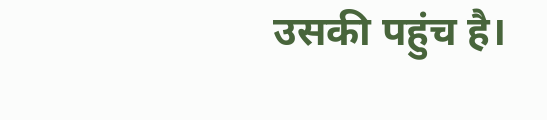उसकी पहुंच है।